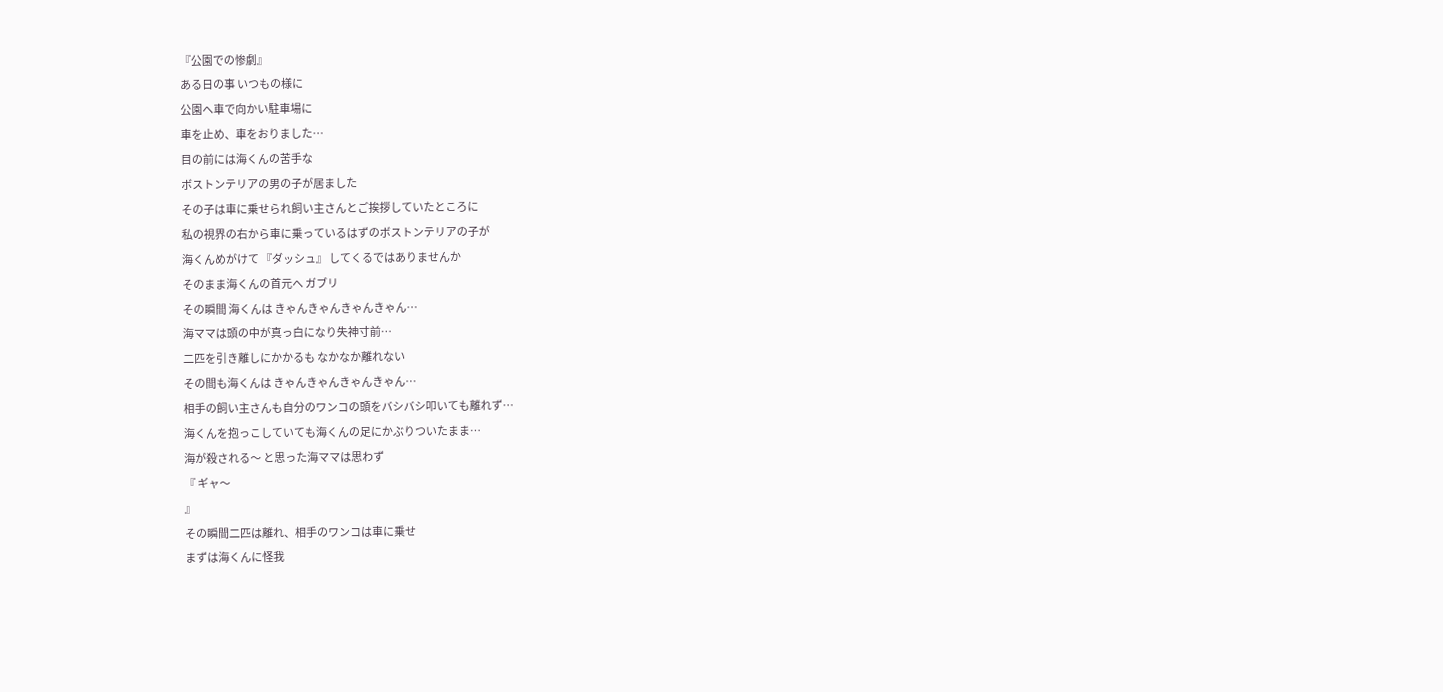『公園での惨劇』
ある日の事 いつもの様に
公園へ車で向かい駐車場に
車を止め、車をおりました…
目の前には海くんの苦手な
ボストンテリアの男の子が居ました
その子は車に乗せられ飼い主さんとご挨拶していたところに
私の視界の右から車に乗っているはずのボストンテリアの子が
海くんめがけて 『ダッシュ』 してくるではありませんか
そのまま海くんの首元へ ガブリ
その瞬間 海くんは きゃんきゃんきゃんきゃん…
海ママは頭の中が真っ白になり失神寸前…
二匹を引き離しにかかるも なかなか離れない
その間も海くんは きゃんきゃんきゃんきゃん…
相手の飼い主さんも自分のワンコの頭をバシバシ叩いても離れず…
海くんを抱っこしていても海くんの足にかぶりついたまま…
海が殺される〜 と思った海ママは思わず
『 ギャ〜
』
その瞬間二匹は離れ、相手のワンコは車に乗せ
まずは海くんに怪我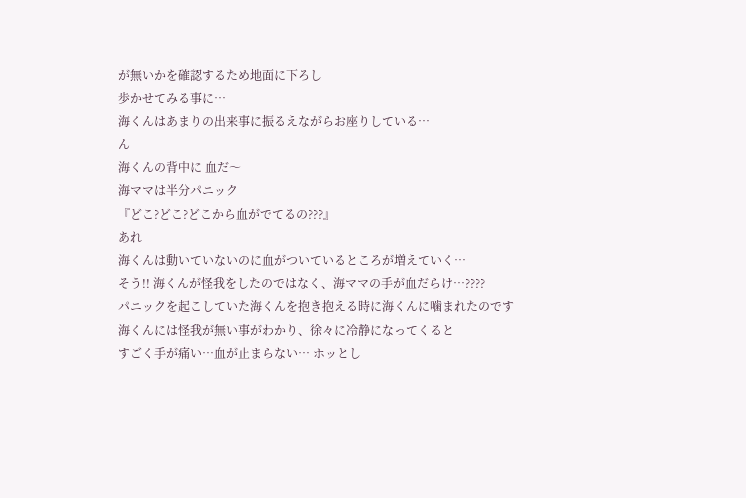が無いかを確認するため地面に下ろし
歩かせてみる事に…
海くんはあまりの出来事に振るえながらお座りしている…
ん
海くんの背中に 血だ〜
海ママは半分パニック
『どこ?どこ?どこから血がでてるの???』
あれ
海くんは動いていないのに血がついているところが増えていく…
そう!! 海くんが怪我をしたのではなく、海ママの手が血だらけ…????
パニックを起こしていた海くんを抱き抱える時に海くんに噛まれたのです
海くんには怪我が無い事がわかり、徐々に冷静になってくると
すごく手が痛い…血が止まらない… ホッとし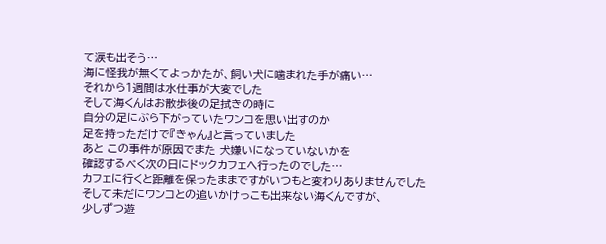て涙も出そう…
海に怪我が無くてよっかたが、飼い犬に噛まれた手が痛い…
それから1週間は水仕事が大変でした
そして海くんはお散歩後の足拭きの時に
自分の足にぶら下がっていたワンコを思い出すのか
足を持っただけで『きゃん』と言っていました
あと この事件が原因でまた 犬嫌いになっていないかを
確認するべく次の日にドックカフェへ行ったのでした…
カフェに行くと距離を保ったままですがいつもと変わりありませんでした
そして未だにワンコとの追いかけっこも出来ない海くんですが、
少しずつ遊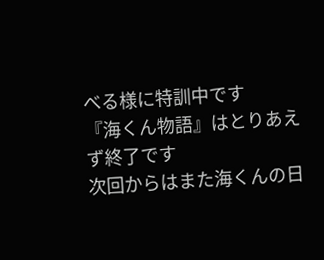べる様に特訓中です
『海くん物語』はとりあえず終了です
次回からはまた海くんの日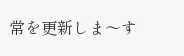常を更新しま〜す